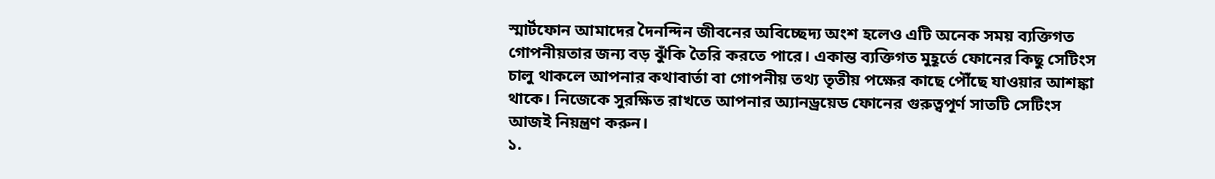স্মার্টফোন আমাদের দৈনন্দিন জীবনের অবিচ্ছেদ্য অংশ হলেও এটি অনেক সময় ব্যক্তিগত গোপনীয়তার জন্য বড় ঝুঁকি তৈরি করতে পারে। একান্ত ব্যক্তিগত মুহূর্তে ফোনের কিছু সেটিংস চালু থাকলে আপনার কথাবার্তা বা গোপনীয় তথ্য তৃতীয় পক্ষের কাছে পৌঁছে যাওয়ার আশঙ্কা থাকে। নিজেকে সুরক্ষিত রাখতে আপনার অ্যানড্রয়েড ফোনের গুরুত্বপূর্ণ সাতটি সেটিংস আজই নিয়ন্ত্রণ করুন।
১.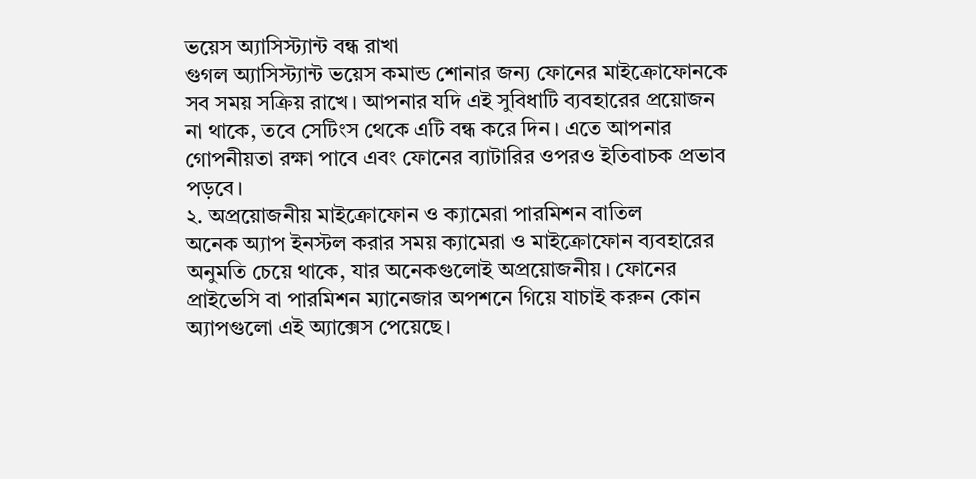ভয়েস অ্যাসিস্ট্যান্ট বন্ধ রাখা
গুগল অ্যাসিস্ট্যান্ট ভয়েস কমান্ড শোনার জন্য ফোনের মাইক্রোফোনকে সব সময় সক্রিয় রাখে। আপনার যদি এই সুবিধাটি ব্যবহারের প্রয়োজন না থাকে, তবে সেটিংস থেকে এটি বন্ধ করে দিন। এতে আপনার গোপনীয়তা রক্ষা পাবে এবং ফোনের ব্যাটারির ওপরও ইতিবাচক প্রভাব পড়বে।
২. অপ্রয়োজনীয় মাইক্রোফোন ও ক্যামেরা পারমিশন বাতিল
অনেক অ্যাপ ইনস্টল করার সময় ক্যামেরা ও মাইক্রোফোন ব্যবহারের অনুমতি চেয়ে থাকে, যার অনেকগুলোই অপ্রয়োজনীয়। ফোনের প্রাইভেসি বা পারমিশন ম্যানেজার অপশনে গিয়ে যাচাই করুন কোন অ্যাপগুলো এই অ্যাক্সেস পেয়েছে।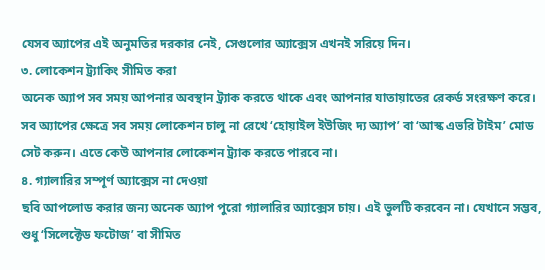যেসব অ্যাপের এই অনুমতির দরকার নেই, সেগুলোর অ্যাক্সেস এখনই সরিয়ে দিন।
৩. লোকেশন ট্র্যাকিং সীমিত করা
অনেক অ্যাপ সব সময় আপনার অবস্থান ট্র্যাক করতে থাকে এবং আপনার যাতায়াতের রেকর্ড সংরক্ষণ করে। সব অ্যাপের ক্ষেত্রে সব সময় লোকেশন চালু না রেখে ‘হোয়াইল ইউজিং দ্য অ্যাপ’ বা ‘আস্ক এভরি টাইম’ মোড সেট করুন। এতে কেউ আপনার লোকেশন ট্র্যাক করতে পারবে না।
৪. গ্যালারির সম্পূর্ণ অ্যাক্সেস না দেওয়া
ছবি আপলোড করার জন্য অনেক অ্যাপ পুরো গ্যালারির অ্যাক্সেস চায়। এই ভুলটি করবেন না। যেখানে সম্ভব, শুধু ‘সিলেক্টেড ফটোজ’ বা সীমিত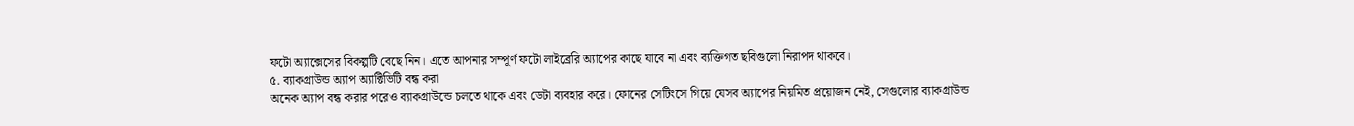ফটো অ্যাক্সেসের বিকল্পটি বেছে নিন। এতে আপনার সম্পূর্ণ ফটো লাইব্রেরি অ্যাপের কাছে যাবে না এবং ব্যক্তিগত ছবিগুলো নিরাপদ থাকবে।
৫. ব্যাকগ্রাউন্ড অ্যাপ অ্যাক্টিভিটি বন্ধ করা
অনেক অ্যাপ বন্ধ করার পরেও ব্যাকগ্রাউন্ডে চলতে থাকে এবং ডেটা ব্যবহার করে। ফোনের সেটিংসে গিয়ে যেসব অ্যাপের নিয়মিত প্রয়োজন নেই, সেগুলোর ব্যাকগ্রাউন্ড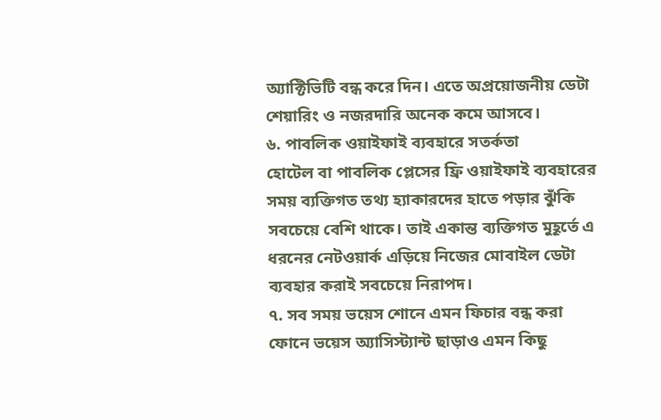অ্যাক্টিভিটি বন্ধ করে দিন। এতে অপ্রয়োজনীয় ডেটা শেয়ারিং ও নজরদারি অনেক কমে আসবে।
৬. পাবলিক ওয়াইফাই ব্যবহারে সতর্কতা
হোটেল বা পাবলিক প্লেসের ফ্রি ওয়াইফাই ব্যবহারের সময় ব্যক্তিগত তথ্য হ্যাকারদের হাতে পড়ার ঝুঁকি সবচেয়ে বেশি থাকে। তাই একান্ত ব্যক্তিগত মুহূর্তে এ ধরনের নেটওয়ার্ক এড়িয়ে নিজের মোবাইল ডেটা ব্যবহার করাই সবচেয়ে নিরাপদ।
৭. সব সময় ভয়েস শোনে এমন ফিচার বন্ধ করা
ফোনে ভয়েস অ্যাসিস্ট্যান্ট ছাড়াও এমন কিছু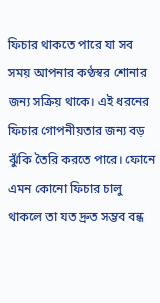ফিচার থাকতে পারে যা সব সময় আপনার কণ্ঠস্বর শোনার জন্য সক্রিয় থাকে। এই ধরনের ফিচার গোপনীয়তার জন্য বড় ঝুঁকি তৈরি করতে পারে। ফোনে এমন কোনো ফিচার চালু থাকলে তা যত দ্রুত সম্ভব বন্ধ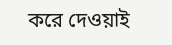করে দেওয়াই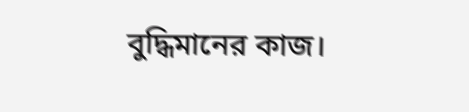বুদ্ধিমানের কাজ।